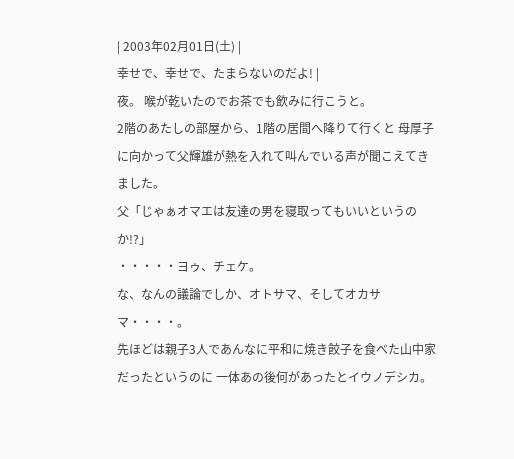| 2003年02月01日(土) |
幸せで、幸せで、たまらないのだよ! |
夜。 喉が乾いたのでお茶でも飲みに行こうと。
2階のあたしの部屋から、1階の居間へ降りて行くと 母厚子に向かって父輝雄が熱を入れて叫んでいる声が聞こえてきました。
父「じゃぁオマエは友達の男を寝取ってもいいというのか!?」
・・・・・ヨゥ、チェケ。
な、なんの議論でしか、オトサマ、そしてオカサマ・・・・。
先ほどは親子3人であんなに平和に焼き餃子を食べた山中家だったというのに 一体あの後何があったとイウノデシカ。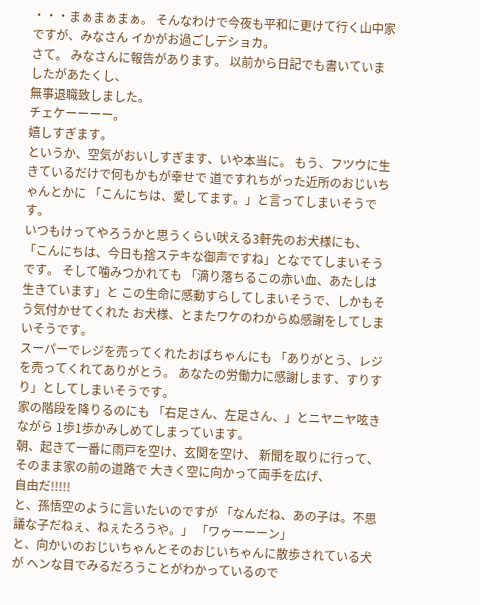・・・まぁまぁまぁ。 そんなわけで今夜も平和に更けて行く山中家ですが、みなさん イかがお過ごしデショカ。
さて。 みなさんに報告があります。 以前から日記でも書いていましたがあたくし、
無事退職致しました。
チェケーーーー。
嬉しすぎます。
というか、空気がおいしすぎます、いや本当に。 もう、フツウに生きているだけで何もかもが幸せで 道ですれちがった近所のおじいちゃんとかに 「こんにちは、愛してます。」と言ってしまいそうです。
いつもけってやろうかと思うくらい吠える3軒先のお犬様にも、 「こんにちは、今日も捨ステキな御声ですね」となでてしまいそうです。 そして噛みつかれても 「滴り落ちるこの赤い血、あたしは生きています」と この生命に感動すらしてしまいそうで、しかもそう気付かせてくれた お犬様、とまたワケのわからぬ感謝をしてしまいそうです。
スーパーでレジを売ってくれたおばちゃんにも 「ありがとう、レジを売ってくれてありがとう。 あなたの労働力に感謝します、すりすり」としてしまいそうです。
家の階段を降りるのにも 「右足さん、左足さん、」とニヤニヤ呟きながら 1歩1歩かみしめてしまっています。
朝、起きて一番に雨戸を空け、玄関を空け、 新聞を取りに行って、そのまま家の前の道路で 大きく空に向かって両手を広げ、
自由だ!!!!!
と、孫悟空のように言いたいのですが 「なんだね、あの子は。不思議な子だねぇ、ねぇたろうや。」 「ワゥーーーン」
と、向かいのおじいちゃんとそのおじいちゃんに散歩されている犬が ヘンな目でみるだろうことがわかっているので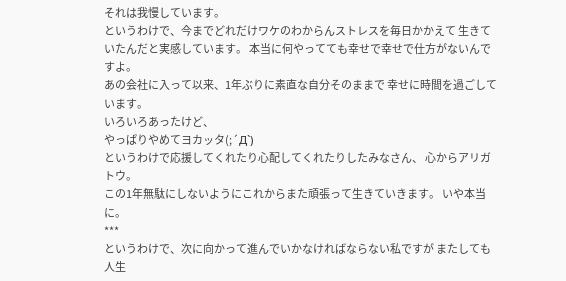それは我慢しています。
というわけで、今までどれだけワケのわからんストレスを毎日かかえて 生きていたんだと実感しています。 本当に何やってても幸せで幸せで仕方がないんですよ。
あの会社に入って以来、1年ぶりに素直な自分そのままで 幸せに時間を過ごしています。
いろいろあったけど、
やっぱりやめてヨカッタ(;´Д`)
というわけで応援してくれたり心配してくれたりしたみなさん、 心からアリガトウ。
この1年無駄にしないようにこれからまた頑張って生きていきます。 いや本当に。
***
というわけで、次に向かって進んでいかなければならない私ですが またしても人生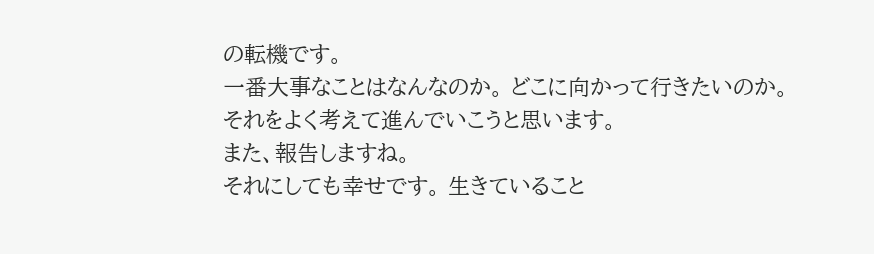の転機です。
一番大事なことはなんなのか。 どこに向かって行きたいのか。
それをよく考えて進んでいこうと思います。
また、報告しますね。
それにしても幸せです。 生きていること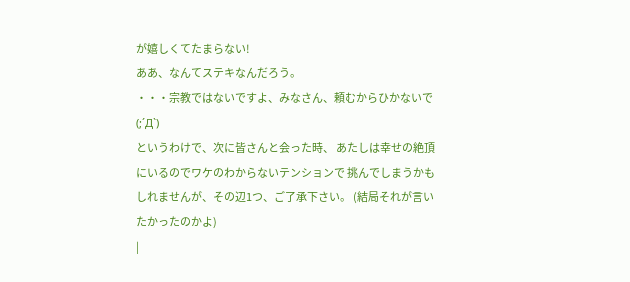が嬉しくてたまらない!
ああ、なんてステキなんだろう。
・・・宗教ではないですよ、みなさん、頼むからひかないで(;´Д`)
というわけで、次に皆さんと会った時、 あたしは幸せの絶頂にいるのでワケのわからないテンションで 挑んでしまうかもしれませんが、その辺1つ、ご了承下さい。 (結局それが言いたかったのかよ)
|